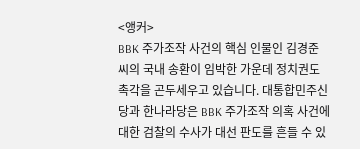<앵커>
BBK 주가조작 사건의 핵심 인물인 김경준 씨의 국내 송환이 임박한 가운데 정치권도 촉각을 곤두세우고 있습니다. 대통합민주신당과 한나라당은 BBK 주가조작 의혹 사건에 대한 검찰의 수사가 대선 판도를 흔들 수 있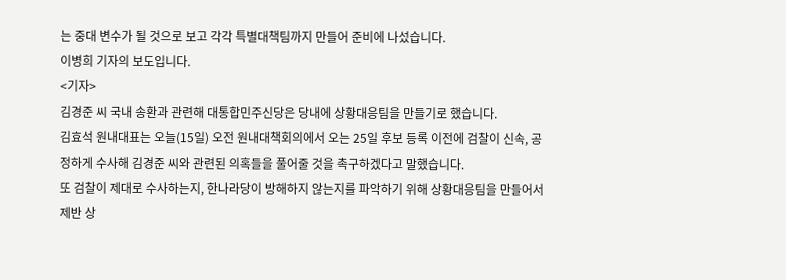는 중대 변수가 될 것으로 보고 각각 특별대책팀까지 만들어 준비에 나섰습니다.
이병희 기자의 보도입니다.
<기자>
김경준 씨 국내 송환과 관련해 대통합민주신당은 당내에 상황대응팀을 만들기로 했습니다.
김효석 원내대표는 오늘(15일) 오전 원내대책회의에서 오는 25일 후보 등록 이전에 검찰이 신속, 공정하게 수사해 김경준 씨와 관련된 의혹들을 풀어줄 것을 촉구하겠다고 말했습니다.
또 검찰이 제대로 수사하는지, 한나라당이 방해하지 않는지를 파악하기 위해 상황대응팀을 만들어서 제반 상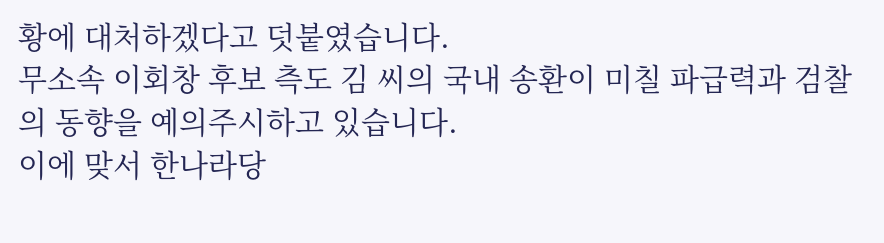황에 대처하겠다고 덧붙였습니다.
무소속 이회창 후보 측도 김 씨의 국내 송환이 미칠 파급력과 검찰의 동향을 예의주시하고 있습니다.
이에 맞서 한나라당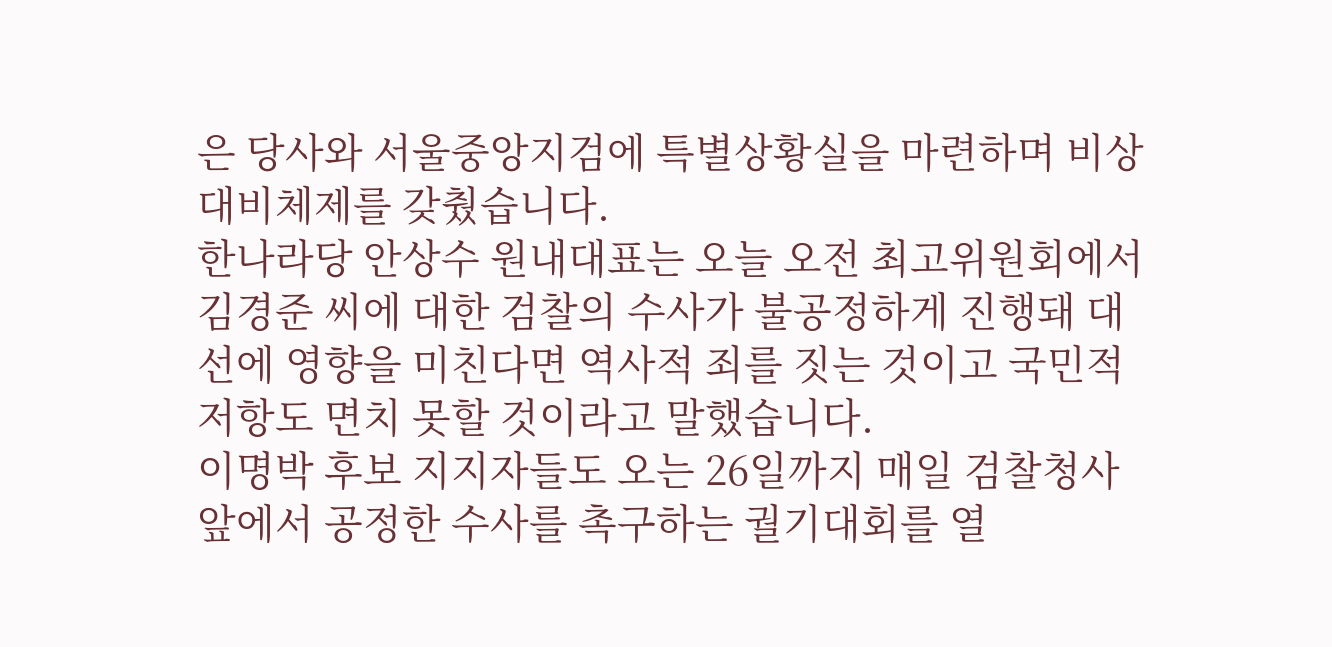은 당사와 서울중앙지검에 특별상황실을 마련하며 비상 대비체제를 갖췄습니다.
한나라당 안상수 원내대표는 오늘 오전 최고위원회에서 김경준 씨에 대한 검찰의 수사가 불공정하게 진행돼 대선에 영향을 미친다면 역사적 죄를 짓는 것이고 국민적 저항도 면치 못할 것이라고 말했습니다.
이명박 후보 지지자들도 오는 26일까지 매일 검찰청사 앞에서 공정한 수사를 촉구하는 궐기대회를 열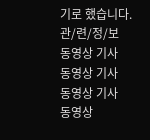기로 했습니다.
관/련/정/보
동영상 기사
동영상 기사
동영상 기사
동영상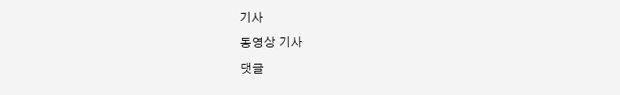기사
동영상 기사
댓글